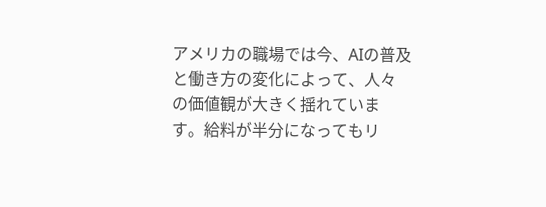アメリカの職場では今、AIの普及と働き方の変化によって、人々の価値観が大きく揺れています。給料が半分になってもリ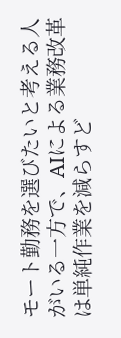モート勤務を選びたいと考える人がいる一方で、AIによる業務改革は単純作業を減らすど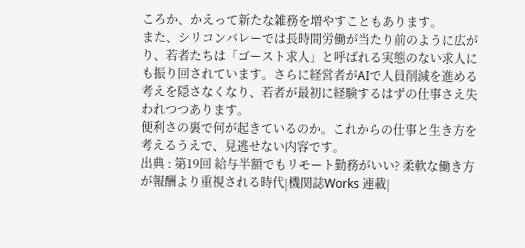ころか、かえって新たな雑務を増やすこともあります。
また、シリコンバレーでは長時間労働が当たり前のように広がり、若者たちは「ゴースト求人」と呼ばれる実態のない求人にも振り回されています。さらに経営者がAIで人員削減を進める考えを隠さなくなり、若者が最初に経験するはずの仕事さえ失われつつあります。
便利さの裏で何が起きているのか。これからの仕事と生き方を考えるうえで、見逃せない内容です。
出典 : 第19回 給与半額でもリモート勤務がいい? 柔軟な働き方が報酬より重視される時代|機関誌Works 連載|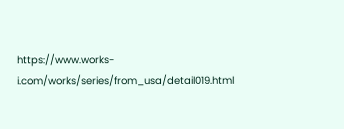https://www.works-i.com/works/series/from_usa/detail019.html